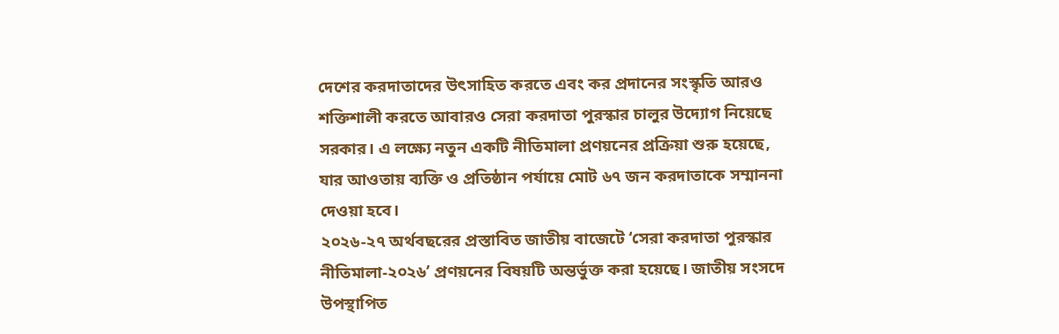দেশের করদাতাদের উৎসাহিত করতে এবং কর প্রদানের সংস্কৃতি আরও শক্তিশালী করতে আবারও সেরা করদাতা পুরস্কার চালুর উদ্যোগ নিয়েছে সরকার। এ লক্ষ্যে নতুন একটি নীতিমালা প্রণয়নের প্রক্রিয়া শুরু হয়েছে, যার আওতায় ব্যক্তি ও প্রতিষ্ঠান পর্যায়ে মোট ৬৭ জন করদাতাকে সম্মাননা দেওয়া হবে।
২০২৬-২৭ অর্থবছরের প্রস্তাবিত জাতীয় বাজেটে ‘সেরা করদাতা পুরস্কার নীতিমালা-২০২৬’ প্রণয়নের বিষয়টি অন্তর্ভুক্ত করা হয়েছে। জাতীয় সংসদে উপস্থাপিত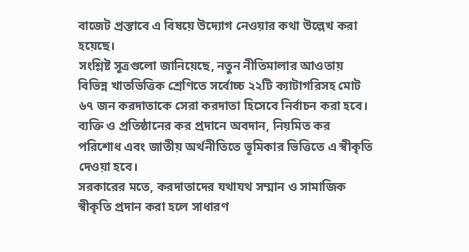বাজেট প্রস্তাবে এ বিষয়ে উদ্যোগ নেওয়ার কথা উল্লেখ করা হয়েছে।
সংশ্লিষ্ট সূত্রগুলো জানিয়েছে, নতুন নীতিমালার আওতায় বিভিন্ন খাতভিত্তিক শ্রেণিতে সর্বোচ্চ ২২টি ক্যাটাগরিসহ মোট ৬৭ জন করদাতাকে সেরা করদাতা হিসেবে নির্বাচন করা হবে। ব্যক্তি ও প্রতিষ্ঠানের কর প্রদানে অবদান, নিয়মিত কর পরিশোধ এবং জাতীয় অর্থনীতিতে ভূমিকার ভিত্তিতে এ স্বীকৃতি দেওয়া হবে।
সরকারের মতে, করদাতাদের যথাযথ সম্মান ও সামাজিক স্বীকৃতি প্রদান করা হলে সাধারণ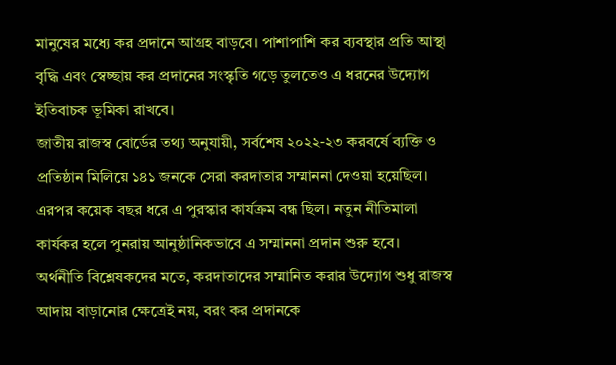মানুষের মধ্যে কর প্রদানে আগ্রহ বাড়বে। পাশাপাশি কর ব্যবস্থার প্রতি আস্থা বৃদ্ধি এবং স্বেচ্ছায় কর প্রদানের সংস্কৃতি গড়ে তুলতেও এ ধরনের উদ্যোগ ইতিবাচক ভূমিকা রাখবে।
জাতীয় রাজস্ব বোর্ডের তথ্য অনুযায়ী, সর্বশেষ ২০২২-২৩ করবর্ষে ব্যক্তি ও প্রতিষ্ঠান মিলিয়ে ১৪১ জনকে সেরা করদাতার সম্মাননা দেওয়া হয়েছিল। এরপর কয়েক বছর ধরে এ পুরস্কার কার্যক্রম বন্ধ ছিল। নতুন নীতিমালা কার্যকর হলে পুনরায় আনুষ্ঠানিকভাবে এ সম্মাননা প্রদান শুরু হবে।
অর্থনীতি বিশ্লেষকদের মতে, করদাতাদের সম্মানিত করার উদ্যোগ শুধু রাজস্ব আদায় বাড়ানোর ক্ষেত্রেই নয়, বরং কর প্রদানকে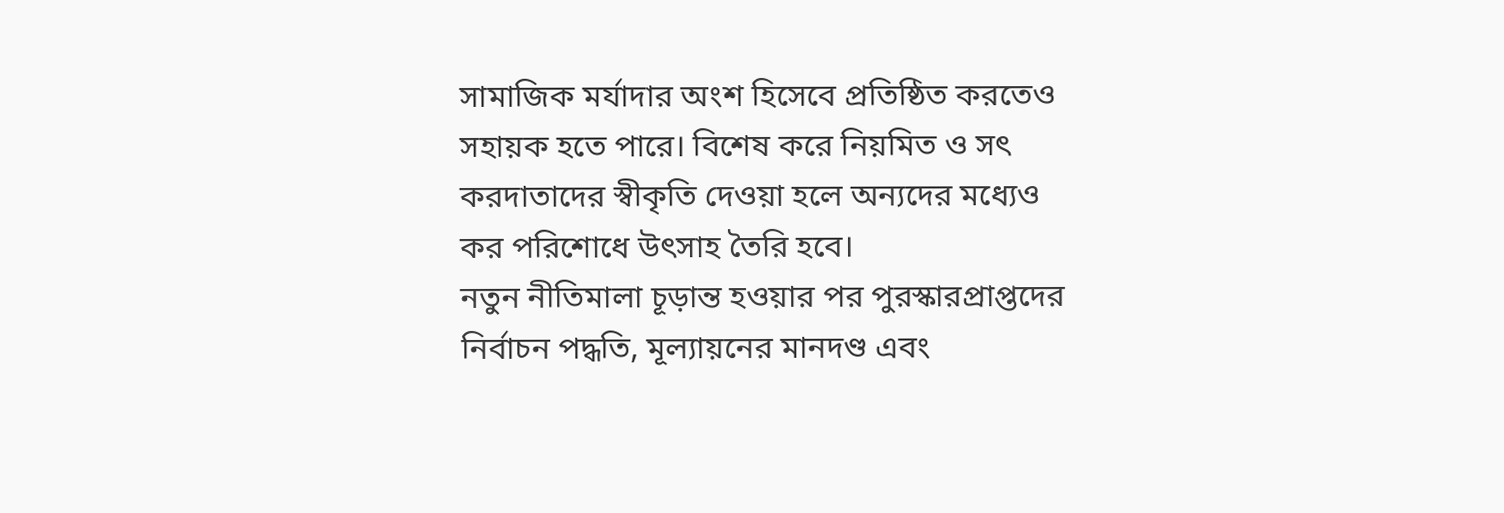সামাজিক মর্যাদার অংশ হিসেবে প্রতিষ্ঠিত করতেও সহায়ক হতে পারে। বিশেষ করে নিয়মিত ও সৎ করদাতাদের স্বীকৃতি দেওয়া হলে অন্যদের মধ্যেও কর পরিশোধে উৎসাহ তৈরি হবে।
নতুন নীতিমালা চূড়ান্ত হওয়ার পর পুরস্কারপ্রাপ্তদের নির্বাচন পদ্ধতি, মূল্যায়নের মানদণ্ড এবং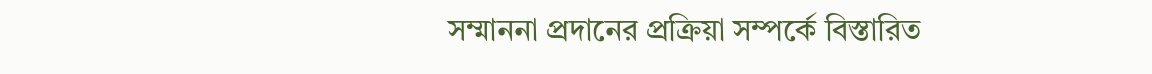সম্মাননা প্রদানের প্রক্রিয়া সম্পর্কে বিস্তারিত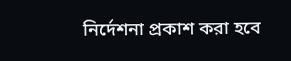নির্দেশনা প্রকাশ করা হবে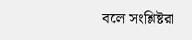বলে সংশ্লিষ্টরা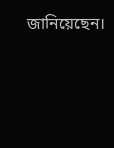জানিয়েছেন।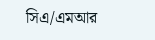সিএ/এমআর